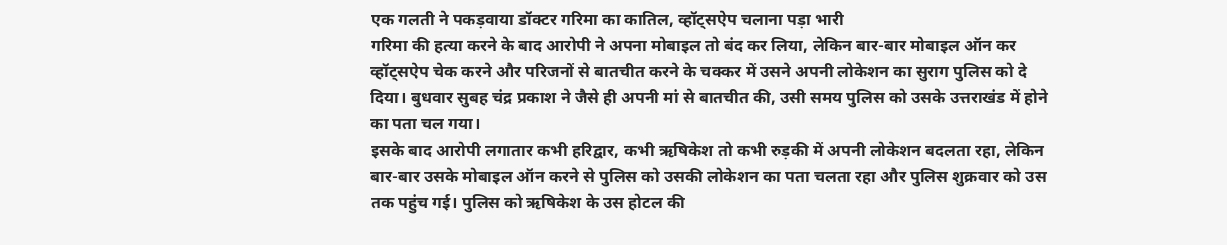एक गलती ने पकड़वाया डॉक्टर गरिमा का कातिल, व्हॉट्सऐप चलाना पड़ा भारी
गरिमा की हत्या करने के बाद आरोपी ने अपना मोबाइल तो बंद कर लिया, लेकिन बार-बार मोबाइल ऑन कर व्हॉट्सऐप चेक करने और परिजनों से बातचीत करने के चक्कर में उसने अपनी लोकेशन का सुराग पुलिस को दे दिया। बुधवार सुबह चंद्र प्रकाश ने जैसे ही अपनी मां से बातचीत की, उसी समय पुलिस को उसके उत्तराखंड में होने का पता चल गया।
इसके बाद आरोपी लगातार कभी हरिद्वार, कभी ऋषिकेश तो कभी रुड़की में अपनी लोकेशन बदलता रहा, लेकिन बार-बार उसके मोबाइल ऑन करने से पुलिस को उसकी लोकेशन का पता चलता रहा और पुलिस शुक्रवार को उस तक पहुंच गई। पुलिस को ऋषिकेश के उस होटल की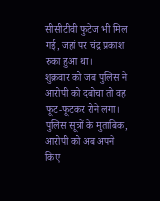सीसीटीवी फुटेज भी मिल गई, जहां पर चंद्र प्रकाश रुका हुआ था।
शुक्रवार को जब पुलिस ने आरोपी को दबोचा तो वह फूट-फूटकर रोने लगा। पुलिस सूत्रों के मुताबिक, आरोपी को अब अपने किए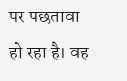पर पछतावा हो रहा है। वह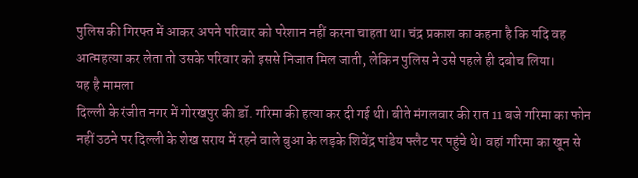पुलिस की गिरफ्त में आकर अपने परिवार को परेशान नहीं करना चाहता था। चंद्र प्रकाश का कहना है कि यदि वह आत्महत्या कर लेता तो उसके परिवार को इससे निजात मिल जाती, लेकिन पुलिस ने उसे पहले ही दबोच लिया।
यह है मामला
दिल्ली के रंजीत नगर में गोरखपुर की डॉ. गरिमा की हत्या कर दी गई थी। बीते मंगलवार की रात 11 बजे गरिमा का फोन नहीं उठने पर दिल्ली के शेख सराय में रहने वाले बुआ के लड़के शिवेंद्र पांडेय फ्लैट पर पहुंचे थे। वहां गरिमा का खून से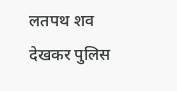लतपथ शव देखकर पुलिस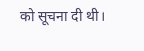को सूचना दी थी।